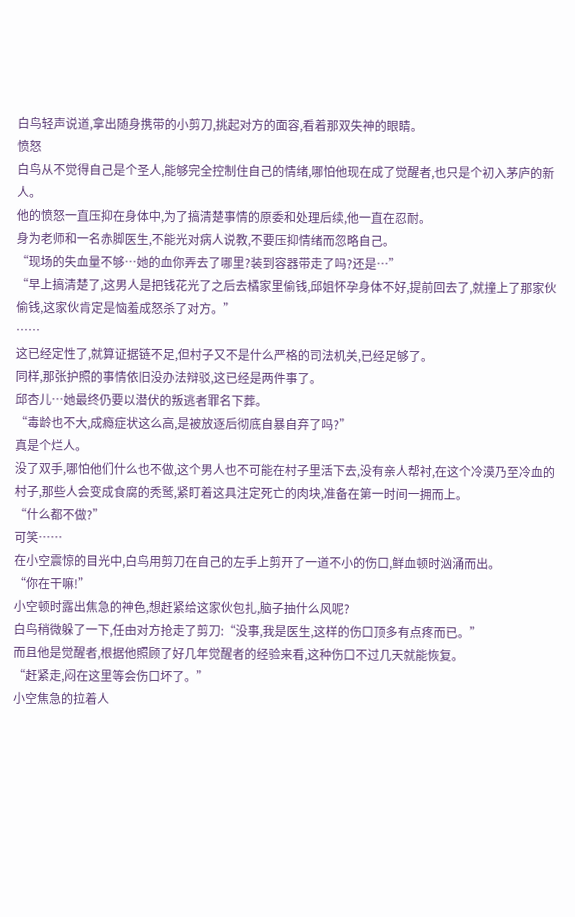白鸟轻声说道,拿出随身携带的小剪刀,挑起对方的面容,看着那双失神的眼睛。
愤怒
白鸟从不觉得自己是个圣人,能够完全控制住自己的情绪,哪怕他现在成了觉醒者,也只是个初入茅庐的新人。
他的愤怒一直压抑在身体中,为了搞清楚事情的原委和处理后续,他一直在忍耐。
身为老师和一名赤脚医生,不能光对病人说教,不要压抑情绪而忽略自己。
“现场的失血量不够…她的血你弄去了哪里?装到容器带走了吗?还是…”
“早上搞清楚了,这男人是把钱花光了之后去橘家里偷钱,邱姐怀孕身体不好,提前回去了,就撞上了那家伙偷钱,这家伙肯定是恼羞成怒杀了对方。”
……
这已经定性了,就算证据链不足,但村子又不是什么严格的司法机关,已经足够了。
同样,那张护照的事情依旧没办法辩驳,这已经是两件事了。
邱杏儿…她最终仍要以潜伏的叛逃者罪名下葬。
“毒龄也不大,成瘾症状这么高,是被放逐后彻底自暴自弃了吗?”
真是个烂人。
没了双手,哪怕他们什么也不做,这个男人也不可能在村子里活下去,没有亲人帮衬,在这个冷漠乃至冷血的村子,那些人会变成食腐的秃鹫,紧盯着这具注定死亡的肉块,准备在第一时间一拥而上。
“什么都不做?”
可笑……
在小空震惊的目光中,白鸟用剪刀在自己的左手上剪开了一道不小的伤口,鲜血顿时汹涌而出。
“你在干嘛!”
小空顿时露出焦急的神色,想赶紧给这家伙包扎,脑子抽什么风呢?
白鸟稍微躲了一下,任由对方抢走了剪刀:“没事,我是医生,这样的伤口顶多有点疼而已。”
而且他是觉醒者,根据他照顾了好几年觉醒者的经验来看,这种伤口不过几天就能恢复。
“赶紧走,闷在这里等会伤口坏了。”
小空焦急的拉着人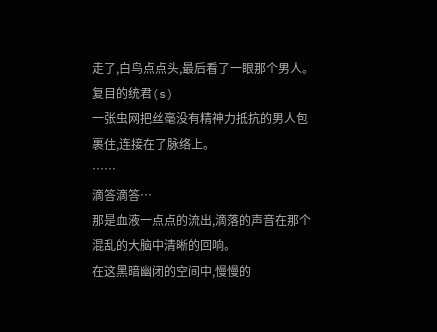走了,白鸟点点头,最后看了一眼那个男人。
复目的统君(s)
一张虫网把丝毫没有精神力抵抗的男人包裹住,连接在了脉络上。
……
滴答滴答…
那是血液一点点的流出,滴落的声音在那个混乱的大脑中清晰的回响。
在这黑暗幽闭的空间中,慢慢的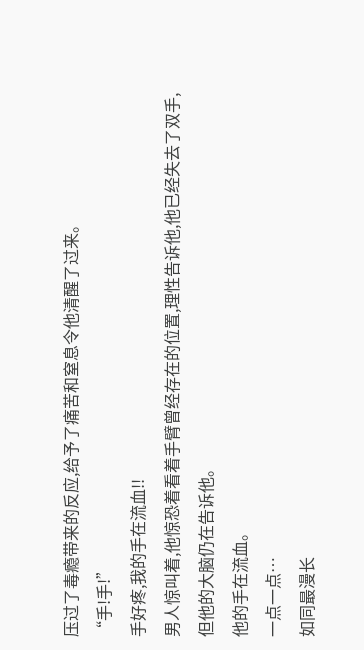压过了毒瘾带来的反应,给予了痛苦和窒息令他清醒了过来。
“手!手!”
手好疼,我的手在流血!!
男人惊叫着,他惊恐着看着手臂曾经存在的位置,理性告诉他,他已经失去了双手,但他的大脑仍在告诉他。
他的手在流血。
一点一点…
如同最漫长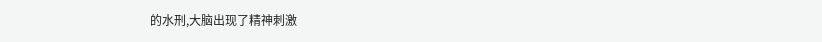的水刑,大脑出现了精神刺激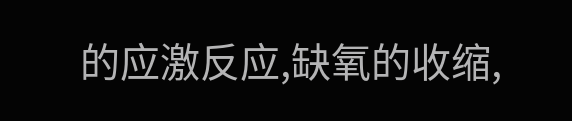的应激反应,缺氧的收缩,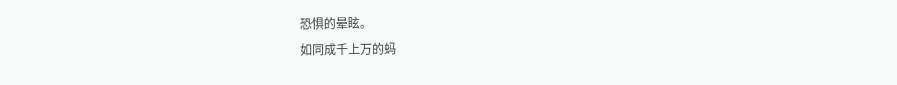恐惧的晕眩。
如同成千上万的蚂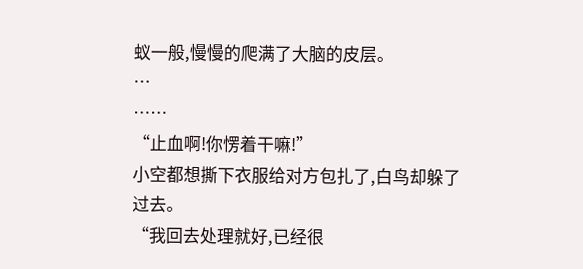蚁一般,慢慢的爬满了大脑的皮层。
…
……
“止血啊!你愣着干嘛!”
小空都想撕下衣服给对方包扎了,白鸟却躲了过去。
“我回去处理就好,已经很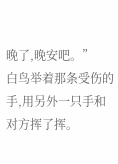晚了,晚安吧。”
白鸟举着那条受伤的手,用另外一只手和对方挥了挥。